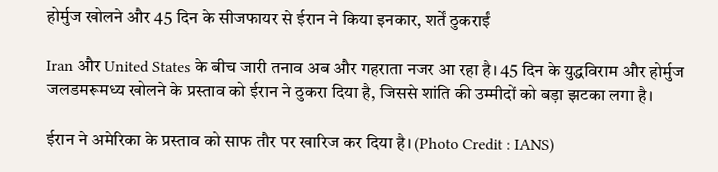होर्मुज खोलने और 45 दिन के सीजफायर से ईरान ने किया इनकार, शर्तें ठुकराईं

Iran और United States के बीच जारी तनाव अब और गहराता नजर आ रहा है। 45 दिन के युद्धविराम और होर्मुज जलडमरूमध्य खोलने के प्रस्ताव को ईरान ने ठुकरा दिया है, जिससे शांति की उम्मीदों को बड़ा झटका लगा है।

ईरान ने अमेरिका के प्रस्ताव को साफ तौर पर खारिज कर दिया है। (Photo Credit : IANS)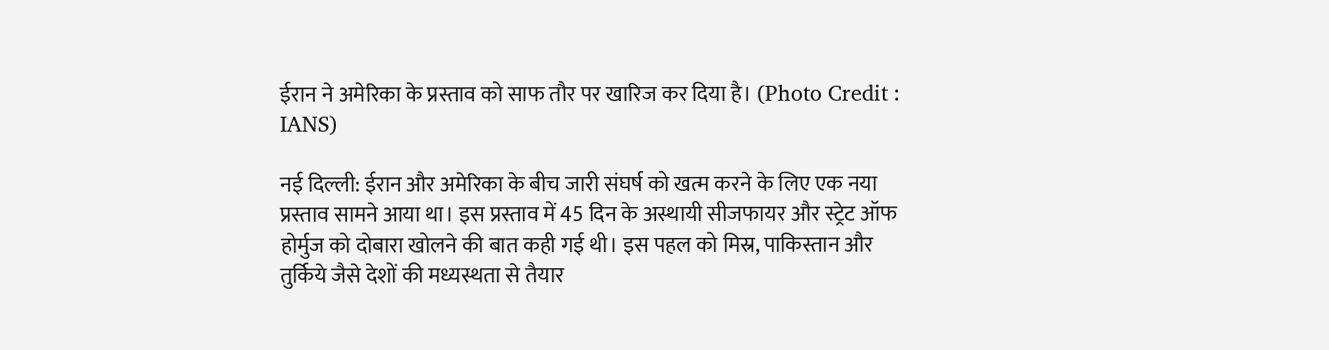ईरान ने अमेरिका के प्रस्ताव को साफ तौर पर खारिज कर दिया है। (Photo Credit : IANS)

नई दिल्ली: ईरान और अमेरिका के बीच जारी संघर्ष को खत्म करने के लिए एक नया प्रस्ताव सामने आया था। इस प्रस्ताव में 45 दिन के अस्थायी सीजफायर और स्ट्रेट ऑफ होर्मुज को दोबारा खोलने की बात कही गई थी। इस पहल को मिस्र, पाकिस्तान और तुर्किये जैसे देशों की मध्यस्थता से तैयार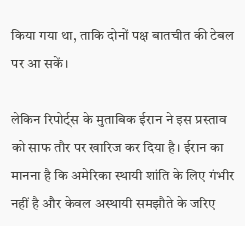किया गया था, ताकि दोनों पक्ष बातचीत की टेबल पर आ सकें।

लेकिन रिपोर्ट्स के मुताबिक ईरान ने इस प्रस्ताव को साफ तौर पर खारिज कर दिया है। ईरान का मानना है कि अमेरिका स्थायी शांति के लिए गंभीर नहीं है और केवल अस्थायी समझौते के जरिए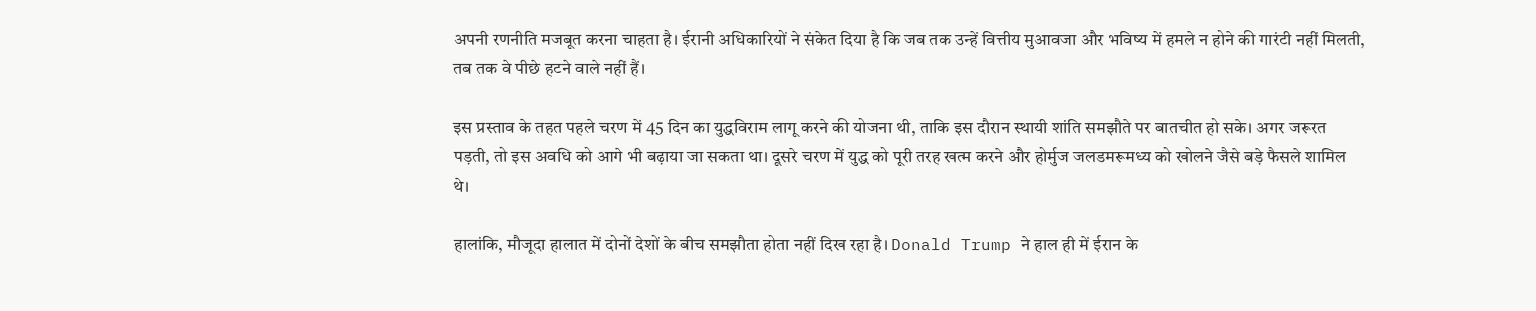अपनी रणनीति मजबूत करना चाहता है। ईरानी अधिकारियों ने संकेत दिया है कि जब तक उन्हें वित्तीय मुआवजा और भविष्य में हमले न होने की गारंटी नहीं मिलती, तब तक वे पीछे हटने वाले नहीं हैं।

इस प्रस्ताव के तहत पहले चरण में 45 दिन का युद्धविराम लागू करने की योजना थी, ताकि इस दौरान स्थायी शांति समझौते पर बातचीत हो सके। अगर जरूरत पड़ती, तो इस अवधि को आगे भी बढ़ाया जा सकता था। दूसरे चरण में युद्ध को पूरी तरह खत्म करने और होर्मुज जलडमरूमध्य को खोलने जैसे बड़े फैसले शामिल थे।

हालांकि, मौजूदा हालात में दोनों देशों के बीच समझौता होता नहीं दिख रहा है। Donald Trump ने हाल ही में ईरान के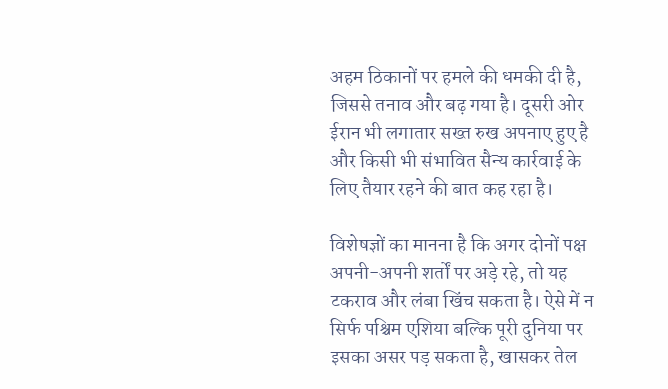अहम ठिकानों पर हमले की धमकी दी है, जिससे तनाव और बढ़ गया है। दूसरी ओर ईरान भी लगातार सख्त रुख अपनाए हुए है और किसी भी संभावित सैन्य कार्रवाई के लिए तैयार रहने की बात कह रहा है।

विशेषज्ञों का मानना है कि अगर दोनों पक्ष अपनी-अपनी शर्तों पर अड़े रहे, तो यह टकराव और लंबा खिंच सकता है। ऐसे में न सिर्फ पश्चिम एशिया बल्कि पूरी दुनिया पर इसका असर पड़ सकता है, खासकर तेल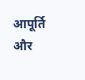आपूर्ति और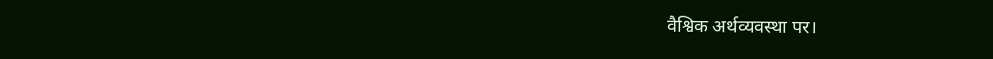वैश्विक अर्थव्यवस्था पर।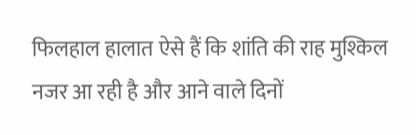फिलहाल हालात ऐसे हैं कि शांति की राह मुश्किल नजर आ रही है और आने वाले दिनों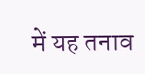में यह तनाव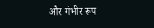और गंभीर रूप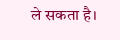ले सकता है।